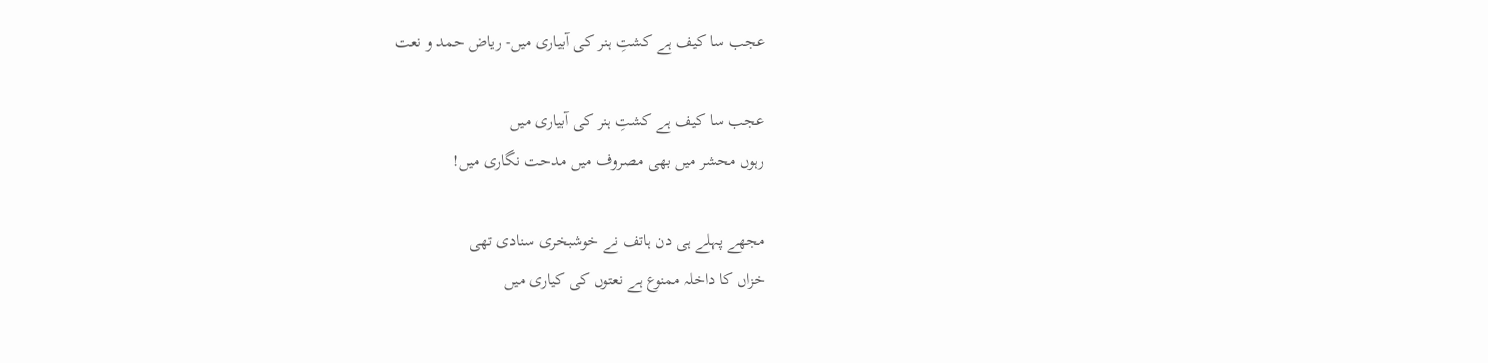عجب سا کیف ہے کشتِ ہنر کی آبیاری میں- ریاض حمد و نعت

عجب سا کیف ہے کشتِ ہنر کی آبیاری میں
رہوں محشر میں بھی مصروف میں مدحت نگاری میں!

مجھے پہلے ہی دن ہاتف نے خوشبخری سنادی تھی
خزاں کا داخلہ ممنوع ہے نعتوں کی کیاری میں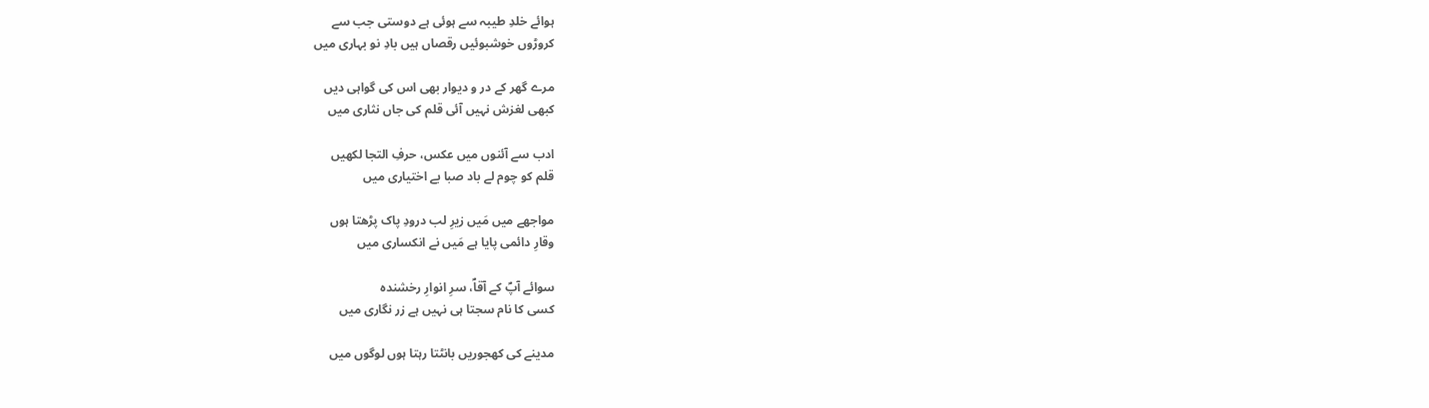ہوائے خلدِ طیبہ سے ہوئی ہے دوستی جب سے
کروڑوں خوشبوئیں رقصاں ہیں بادِ نو بہاری میں

مرے گھر کے در و دیوار بھی اس کی گواہی دیں
کبھی لغزش نہیں آئی قلم کی جاں نثاری میں

ادب سے آئنوں میں عکس، حرفِ التجا لکھیں
قلم کو چوم لے باد صبا بے اختیاری میں

مواجھے میں مَیں زیرِ لب درودِ پاک پڑھتا ہوں
وقارِ دائمی پایا ہے مَیں نے انکساری میں

سوائے آپؐ کے آقاؐ، سرِ انوارِ رخشندہ
کسی کا نام سجتا ہی نہیں ہے زر نگاری میں

مدینے کی کھجوریں بانٹتا رہتا ہوں لوگوں میں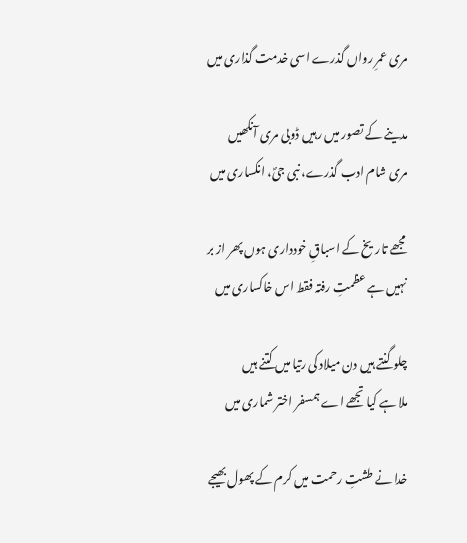مری عمرِ رواں گذرے اسی خدمت گذاری میں

مدینے کے تصور میں رہیں ڈوبی مری آنکھیں
مری شام ادب گذرے، نبی جیؐ، انکساری میں

مجھے تاریخ کے اسباقِ خودداری ہوں پھر از بر
نہیں ہے عظمتِ رفتہ فقط اس خاکساری میں

چلو گنتے ہیں دن میلاد کی رتیا میں کتنے ہیں
ملا ہے کیا تجھے اے ہمسفر اختر شماری میں

خدا نے طشتِ رحمت میں کرم کے پھول بھیجے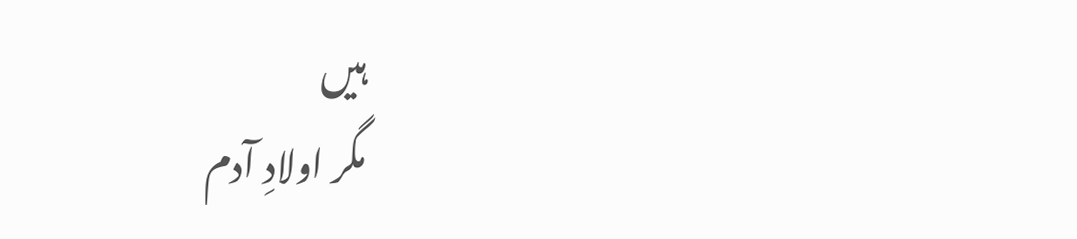ہیں
مگر اولادِ آدم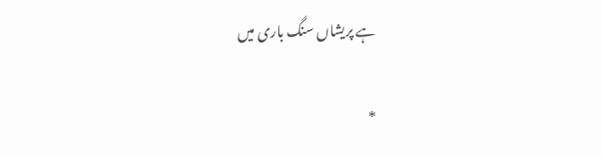ہے پریشاں سنگ باری میں

*